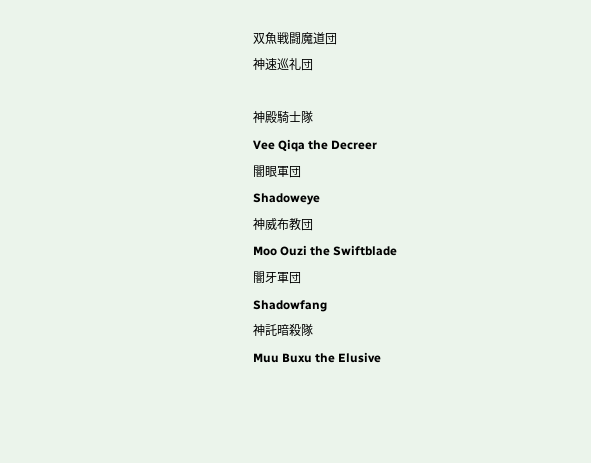双魚戦闘魔道団
神速巡礼団

神殿騎士隊
Vee Qiqa the Decreer
闇眼軍団
Shadoweye
神威布教団
Moo Ouzi the Swiftblade
闇牙軍団
Shadowfang
神託暗殺隊
Muu Buxu the Elusive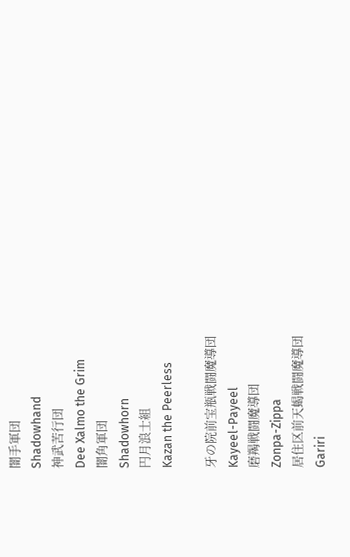闇手軍団
Shadowhand
神武苦行団
Dee Xalmo the Grim
闇角軍団
Shadowhorn
円月浪士組
Kazan the Peerless

牙の院前宝瓶戦闘魔導団
Kayeel-Payeel
磨羯戦闘魔導団
Zonpa-Zippa
居住区前天蝎戦闘魔導団
Gariri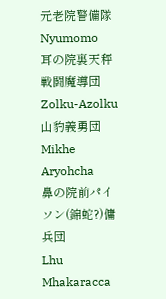元老院警備隊
Nyumomo
耳の院裏天秤戦闘魔導団
Zolku-Azolku
山豹義勇団
Mikhe Aryohcha
鼻の院前パイソン(錦蛇?)傭兵団
Lhu Mhakaracca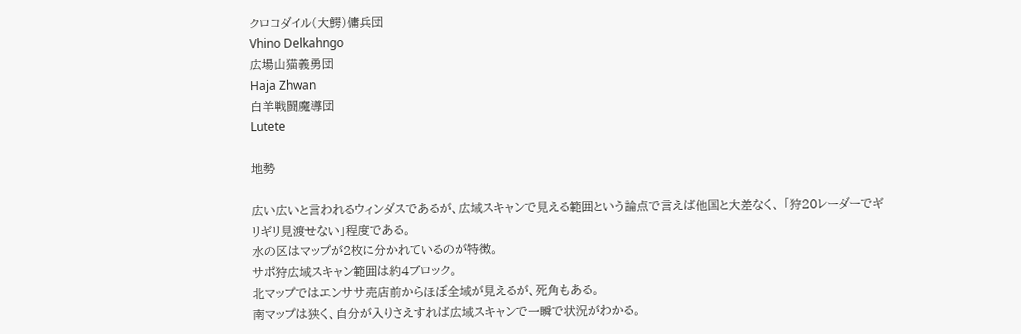クロコダイル(大鰐)傭兵団
Vhino Delkahngo
広場山猫義勇団
Haja Zhwan
白羊戦闘魔導団
Lutete

地勢

広い広いと言われるウィンダスであるが、広域スキャンで見える範囲という論点で言えば他国と大差なく、 「狩20レーダーでギリギリ見渡せない」程度である。
水の区はマップが2枚に分かれているのが特徴。
サポ狩広域スキャン範囲は約4ブロック。
北マップではエンササ売店前からほぼ全域が見えるが、死角もある。
南マップは狭く、自分が入りさえすれば広域スキャンで一瞬で状況がわかる。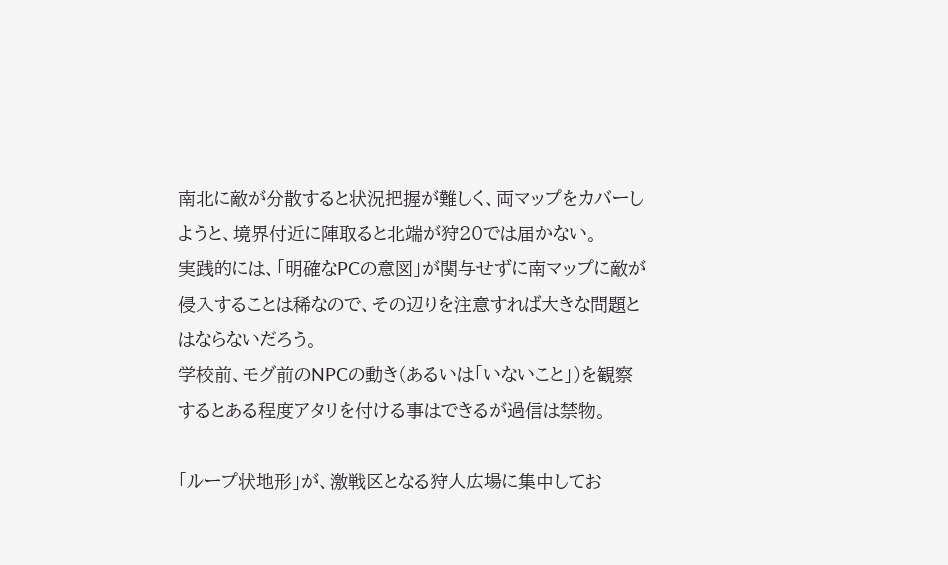南北に敵が分散すると状況把握が難しく、両マップをカバーしようと、境界付近に陣取ると北端が狩20では届かない。
実践的には、「明確なPCの意図」が関与せずに南マップに敵が侵入することは稀なので、その辺りを注意すれば大きな問題とはならないだろう。
学校前、モグ前のNPCの動き(あるいは「いないこと」)を観察するとある程度アタリを付ける事はできるが過信は禁物。

「ループ状地形」が、激戦区となる狩人広場に集中してお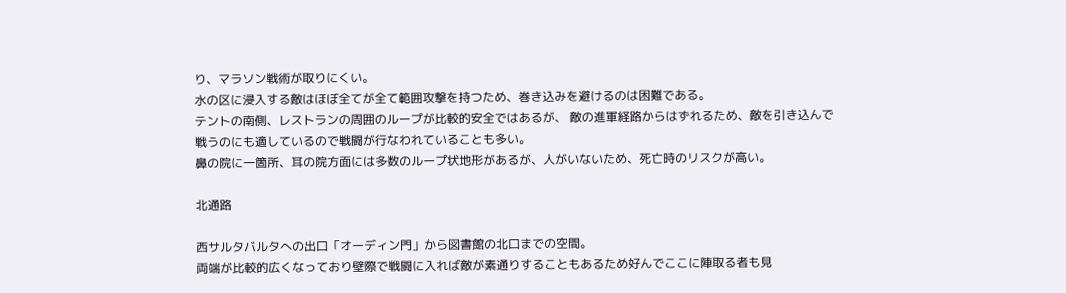り、マラソン戦術が取りにくい。
水の区に浸入する敵はほぼ全てが全て範囲攻撃を持つため、巻き込みを避けるのは困難である。
テントの南側、レストランの周囲のループが比較的安全ではあるが、 敵の進軍経路からはずれるため、敵を引き込んで戦うのにも適しているので戦闘が行なわれていることも多い。
鼻の院に一箇所、耳の院方面には多数のループ状地形があるが、人がいないため、死亡時のリスクが高い。

北通路

西サルタバルタへの出口「オーディン門」から図書館の北口までの空間。
両端が比較的広くなっており壁際で戦闘に入れば敵が素通りすることもあるため好んでここに陣取る者も見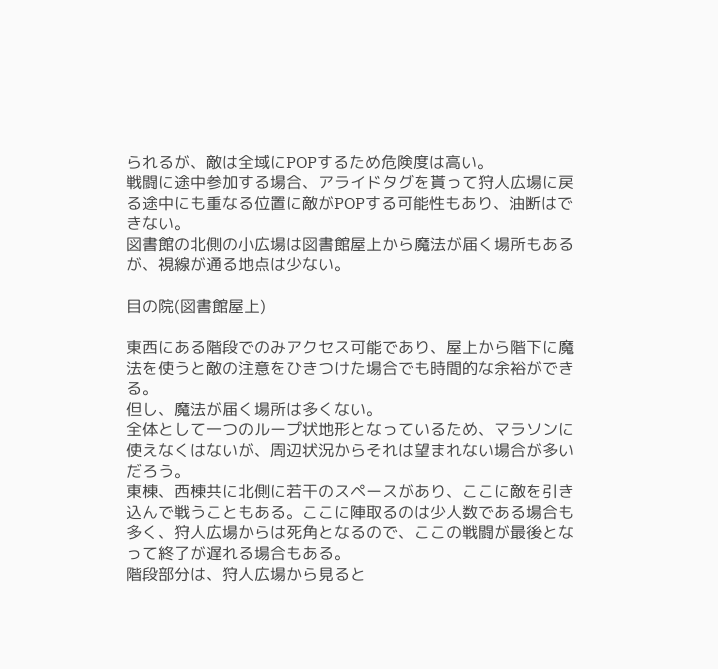られるが、敵は全域にPOPするため危険度は高い。
戦闘に途中参加する場合、アライドタグを貰って狩人広場に戻る途中にも重なる位置に敵がPOPする可能性もあり、油断はできない。
図書館の北側の小広場は図書館屋上から魔法が届く場所もあるが、視線が通る地点は少ない。

目の院(図書館屋上)

東西にある階段でのみアクセス可能であり、屋上から階下に魔法を使うと敵の注意をひきつけた場合でも時間的な余裕ができる。
但し、魔法が届く場所は多くない。
全体として一つのループ状地形となっているため、マラソンに使えなくはないが、周辺状況からそれは望まれない場合が多いだろう。
東棟、西棟共に北側に若干のスペースがあり、ここに敵を引き込んで戦うこともある。ここに陣取るのは少人数である場合も多く、狩人広場からは死角となるので、ここの戦闘が最後となって終了が遅れる場合もある。
階段部分は、狩人広場から見ると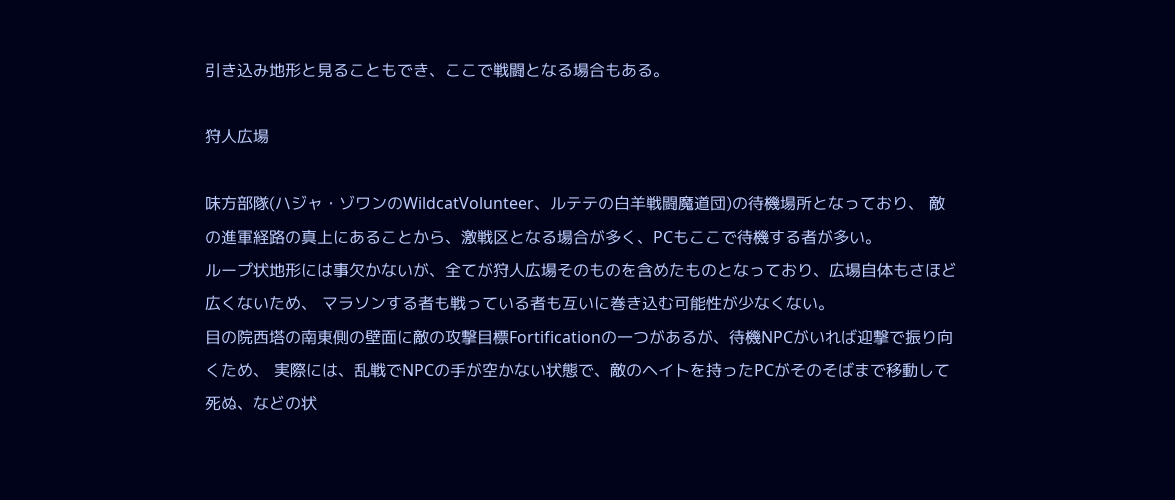引き込み地形と見ることもでき、ここで戦闘となる場合もある。

狩人広場

味方部隊(ハジャ・ゾワンのWildcatVolunteer、ルテテの白羊戦闘魔道団)の待機場所となっており、 敵の進軍経路の真上にあることから、激戦区となる場合が多く、PCもここで待機する者が多い。
ループ状地形には事欠かないが、全てが狩人広場そのものを含めたものとなっており、広場自体もさほど広くないため、 マラソンする者も戦っている者も互いに巻き込む可能性が少なくない。
目の院西塔の南東側の壁面に敵の攻撃目標Fortificationの一つがあるが、待機NPCがいれば迎撃で振り向くため、 実際には、乱戦でNPCの手が空かない状態で、敵のヘイトを持ったPCがそのそばまで移動して死ぬ、などの状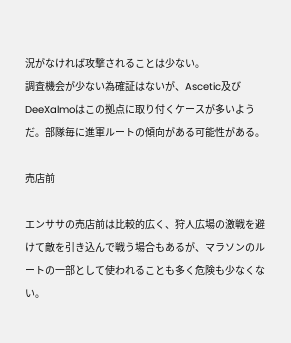況がなければ攻撃されることは少ない。
調査機会が少ない為確証はないが、Ascetic及びDeeXalmoはこの拠点に取り付くケースが多いようだ。部隊毎に進軍ルートの傾向がある可能性がある。

売店前

エンササの売店前は比較的広く、狩人広場の激戦を避けて敵を引き込んで戦う場合もあるが、マラソンのルートの一部として使われることも多く危険も少なくない。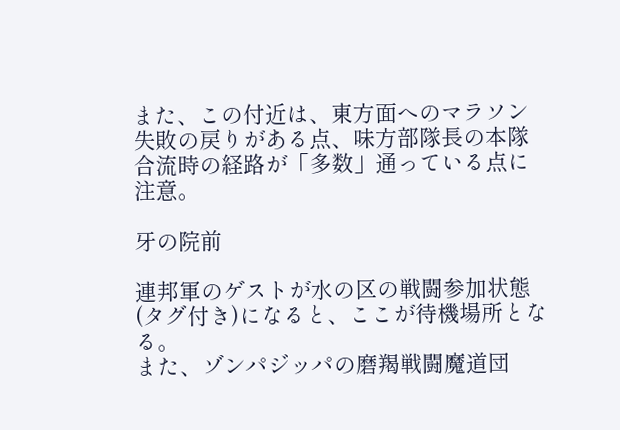また、この付近は、東方面へのマラソン失敗の戻りがある点、味方部隊長の本隊合流時の経路が「多数」通っている点に注意。

牙の院前

連邦軍のゲストが水の区の戦闘参加状態(タグ付き)になると、ここが待機場所となる。
また、ゾンパジッパの磨羯戦闘魔道団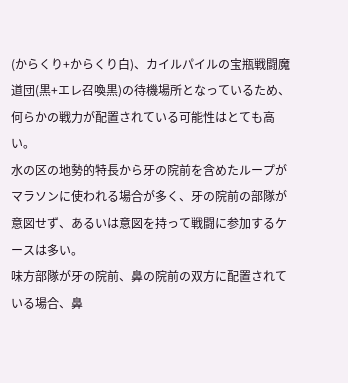(からくり+からくり白)、カイルパイルの宝瓶戦闘魔道団(黒+エレ召喚黒)の待機場所となっているため、 何らかの戦力が配置されている可能性はとても高い。
水の区の地勢的特長から牙の院前を含めたループがマラソンに使われる場合が多く、牙の院前の部隊が意図せず、あるいは意図を持って戦闘に参加するケースは多い。
味方部隊が牙の院前、鼻の院前の双方に配置されている場合、鼻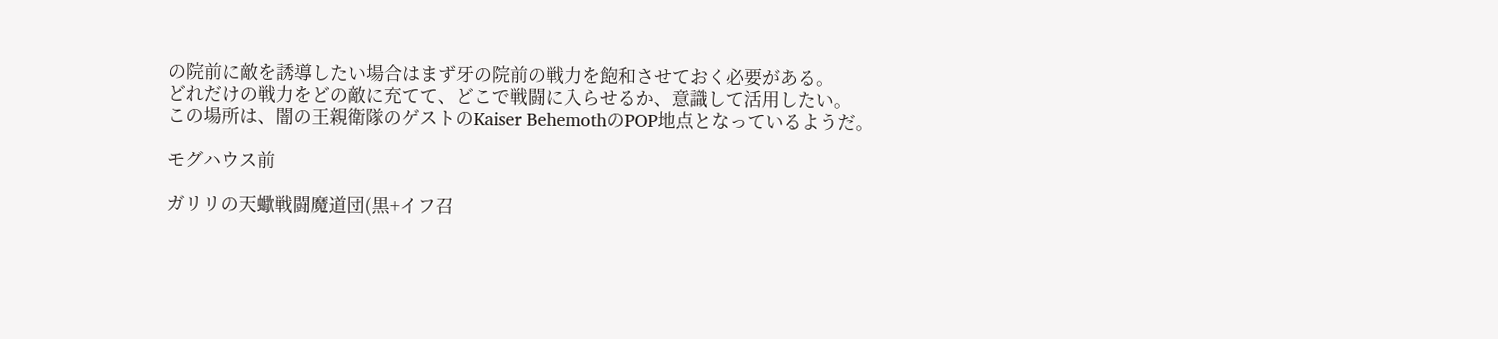の院前に敵を誘導したい場合はまず牙の院前の戦力を飽和させておく必要がある。
どれだけの戦力をどの敵に充てて、どこで戦闘に入らせるか、意識して活用したい。
この場所は、闇の王親衛隊のゲストのKaiser BehemothのPOP地点となっているようだ。

モグハウス前

ガリリの天蠍戦闘魔道団(黒+イフ召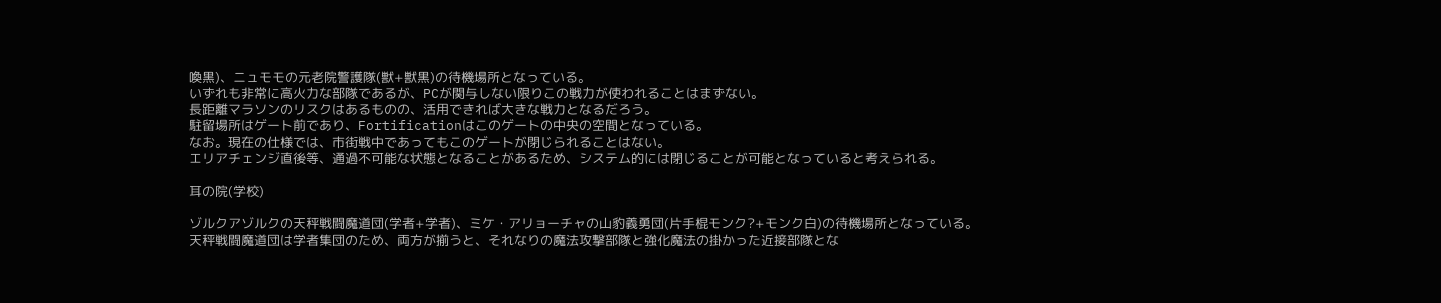喚黒)、ニュモモの元老院警護隊(獣+獣黒)の待機場所となっている。
いずれも非常に高火力な部隊であるが、PCが関与しない限りこの戦力が使われることはまずない。
長距離マラソンのリスクはあるものの、活用できれば大きな戦力となるだろう。
駐留場所はゲート前であり、Fortificationはこのゲートの中央の空間となっている。
なお。現在の仕様では、市街戦中であってもこのゲートが閉じられることはない。
エリアチェンジ直後等、通過不可能な状態となることがあるため、システム的には閉じることが可能となっていると考えられる。

耳の院(学校)

ゾルクアゾルクの天秤戦闘魔道団(学者+学者)、ミケ・アリョーチャの山豹義勇団(片手棍モンク?+モンク白)の待機場所となっている。
天秤戦闘魔道団は学者集団のため、両方が揃うと、それなりの魔法攻撃部隊と強化魔法の掛かった近接部隊とな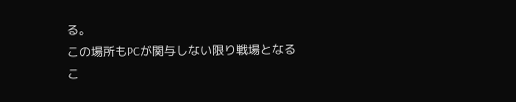る。
この場所もPCが関与しない限り戦場となるこ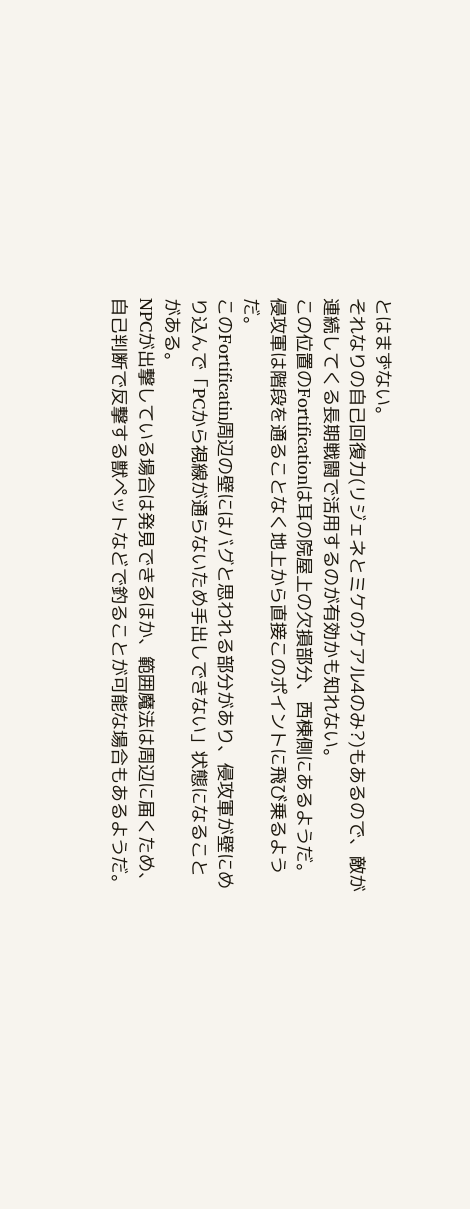とはまずない。
それなりの自己回復力(リジェネとミケのケアル4のみ?)もあるので、敵が連続してくる長期戦闘で活用するのが有効かも知れない。
この位置のFortificationは耳の院屋上の欠損部分、西棟側にあるようだ。
侵攻軍は階段を通ることなく地上から直接このポイントに飛び乗るようだ。
このFortificatin周辺の壁にはバグと思われる部分があり、侵攻軍が壁にめり込んで「PCから視線が通らないため手出しできない」状態になることがある。
NPCが出撃している場合は発見できるほか、範囲魔法は周辺に届くため、自己判断で反撃する獣ペットなどで釣ることが可能な場合もあるようだ。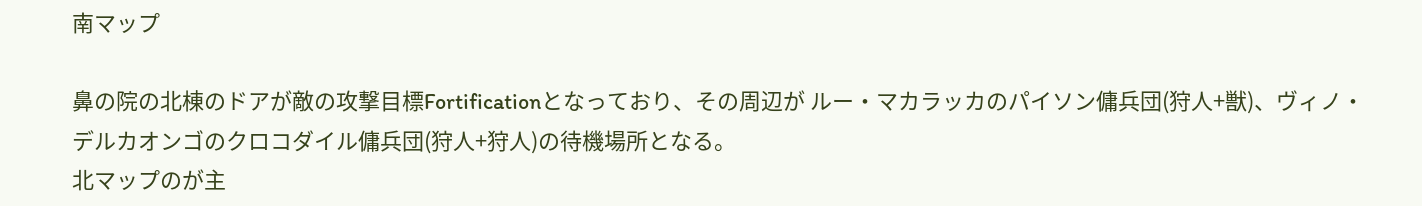南マップ

鼻の院の北棟のドアが敵の攻撃目標Fortificationとなっており、その周辺が ルー・マカラッカのパイソン傭兵団(狩人+獣)、ヴィノ・デルカオンゴのクロコダイル傭兵団(狩人+狩人)の待機場所となる。
北マップのが主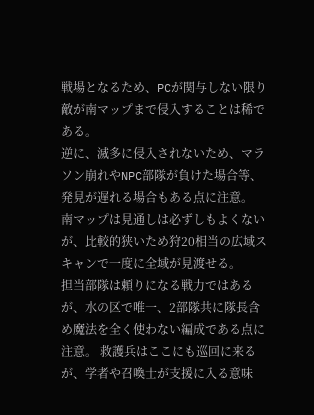戦場となるため、PCが関与しない限り敵が南マップまで侵入することは稀である。
逆に、滅多に侵入されないため、マラソン崩れやNPC部隊が負けた場合等、発見が遅れる場合もある点に注意。
南マップは見通しは必ずしもよくないが、比較的狭いため狩20相当の広域スキャンで一度に全域が見渡せる。
担当部隊は頼りになる戦力ではあるが、水の区で唯一、2部隊共に隊長含め魔法を全く使わない編成である点に注意。 救護兵はここにも巡回に来るが、学者や召喚士が支援に入る意味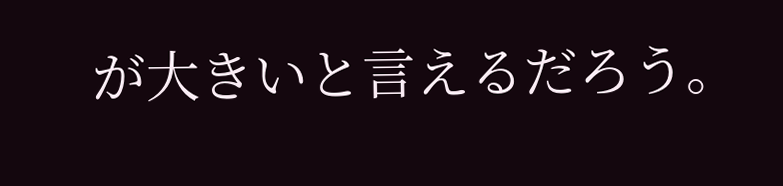が大きいと言えるだろう。